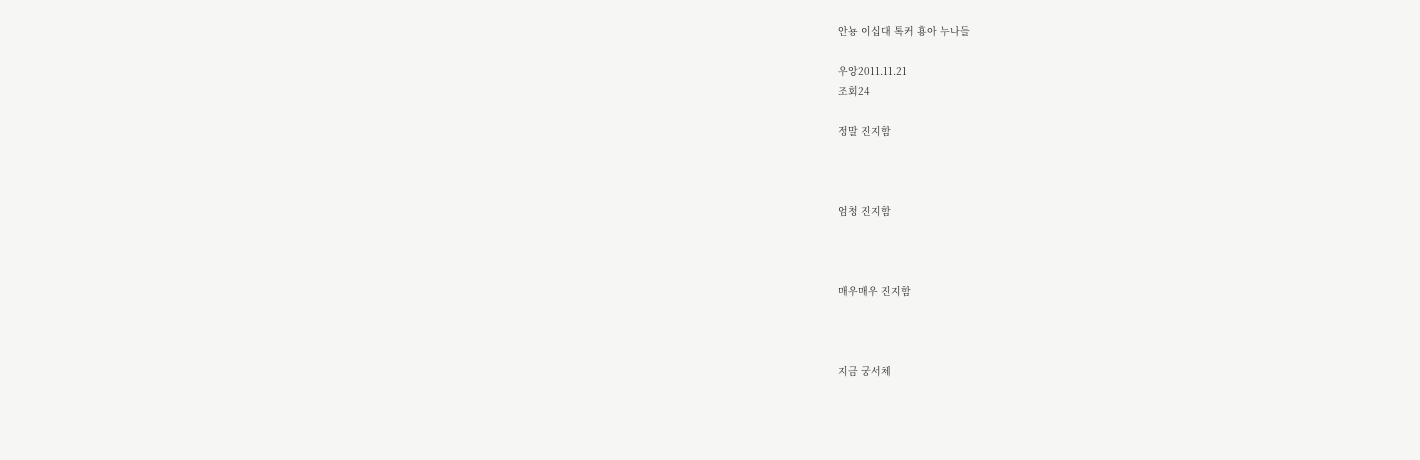안뇽 이십대 톡커 횽아 누나들

우앙2011.11.21
조회24

정말 진지함



엄청 진지함



매우매우 진지함



지금 궁서체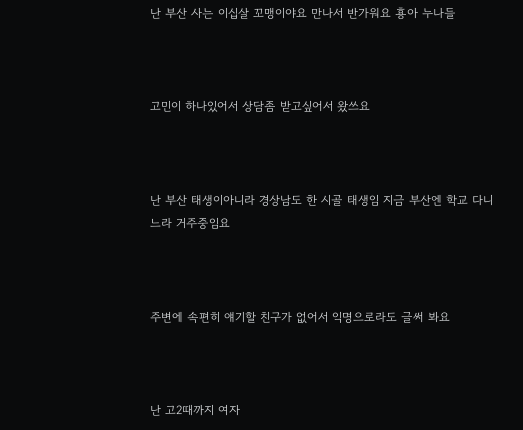난 부산 사는 이십살 꼬맹이야요 만나서 반가워요 횽아 누나들



고민이 하나있어서 상담좀 받고싶어서 왔쓰요



난 부산 태생이아니라 경상남도 한 시골 태생임 지금 부산엔 학교 다니느라 거주중임요



주변에 속편히 얘기할 친구가 없어서 익명으로라도 글써 봐요



난 고2때까지 여자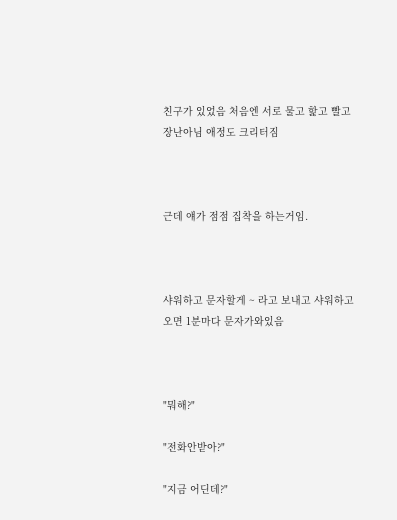친구가 있었음 처음엔 서로 물고 핥고 빨고 장난아님 애정도 크리터짐



근데 얘가 점점 집착을 하는거임.



샤워하고 문자할게 ~ 라고 보내고 샤워하고 오면 1분마다 문자가와있음



"뭐해?"

"전화안받아?"

"지금 어딘데?"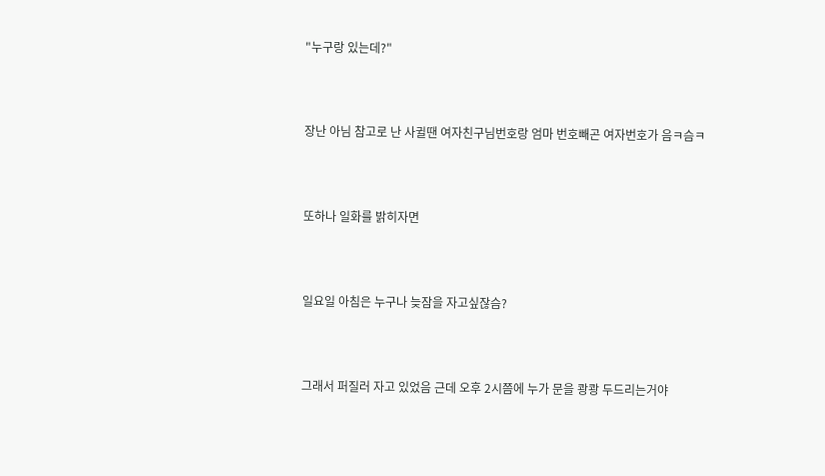"누구랑 있는데?"



장난 아님 참고로 난 사귈땐 여자친구님번호랑 엄마 번호빼곤 여자번호가 음ㅋ슴ㅋ



또하나 일화를 밝히자면



일요일 아침은 누구나 늦잠을 자고싶잖슴?



그래서 퍼질러 자고 있었음 근데 오후 2시쯤에 누가 문을 쾅쾅 두드리는거야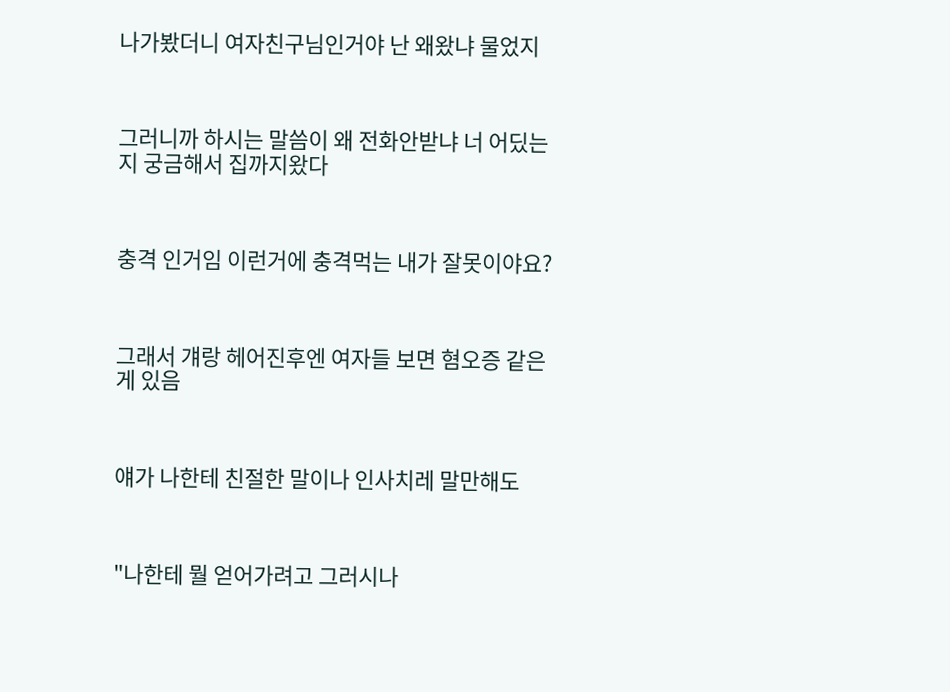나가봤더니 여자친구님인거야 난 왜왔냐 물었지



그러니까 하시는 말씀이 왜 전화안받냐 너 어딨는지 궁금해서 집까지왔다



충격 인거임 이런거에 충격먹는 내가 잘못이야요?



그래서 걔랑 헤어진후엔 여자들 보면 혐오증 같은게 있음



얘가 나한테 친절한 말이나 인사치레 말만해도



"나한테 뭘 얻어가려고 그러시나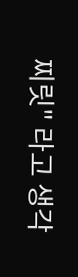찌릿" 라고 생각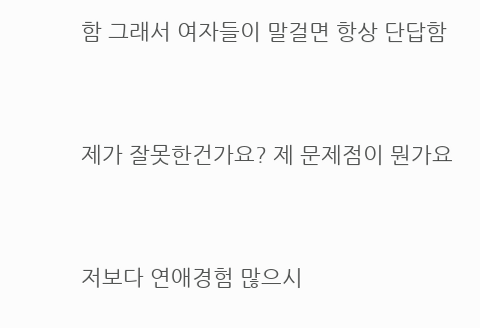함 그래서 여자들이 말걸면 항상 단답함



제가 잘못한건가요? 제 문제점이 뭔가요



저보다 연애경험 많으시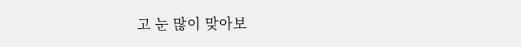고 눈 많이 맞아보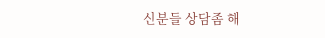신분들 상담좀 해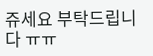쥬세요 부탁드립니다 ㅠㅠ